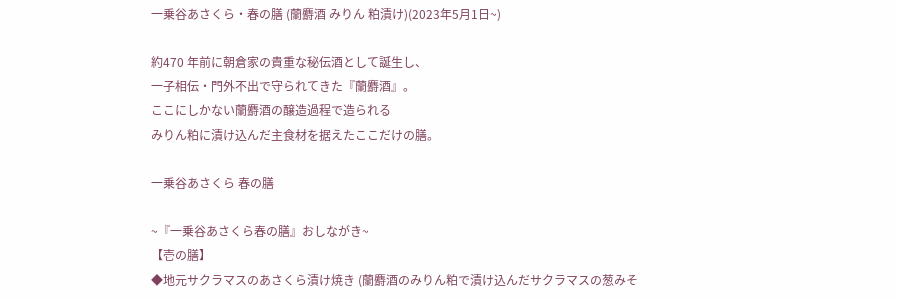一乗谷あさくら・春の膳 (蘭麝酒 みりん 粕漬け)(2023年5月1日~)

約470 年前に朝倉家の貴重な秘伝酒として誕生し、
一子相伝・門外不出で守られてきた『蘭麝酒』。
ここにしかない蘭麝酒の醸造過程で造られる
みりん粕に漬け込んだ主食材を据えたここだけの膳。

一乗谷あさくら 春の膳

~『一乗谷あさくら春の膳』おしながき~
【壱の膳】
◆地元サクラマスのあさくら漬け焼き (蘭麝酒のみりん粕で漬け込んだサクラマスの葱みそ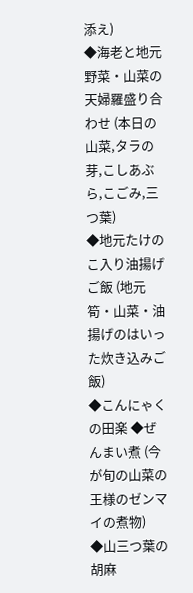添え)
◆海老と地元野菜・山菜の天婦羅盛り合わせ (本日の山菜,タラの芽,こしあぶら,こごみ,三つ葉)
◆地元たけのこ入り油揚げご飯 (地元筍・山菜・油揚げのはいった炊き込みご飯)
◆こんにゃくの田楽 ◆ぜんまい煮 (今が旬の山菜の王様のゼンマイの煮物)
◆山三つ葉の胡麻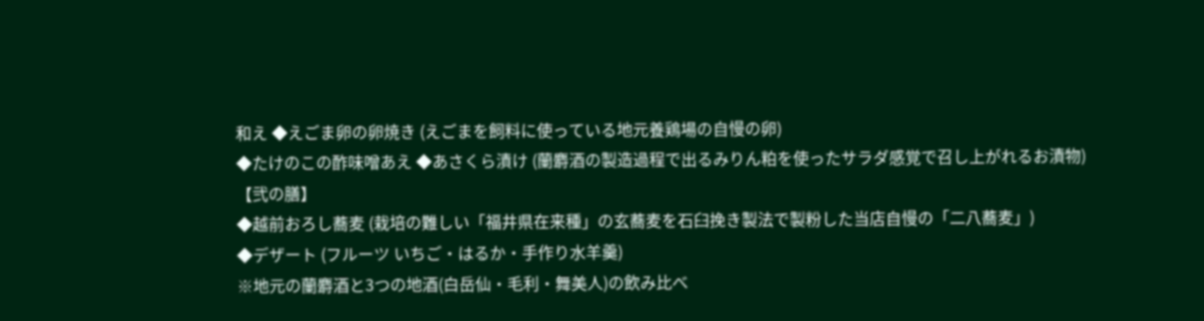和え ◆えごま卵の卵焼き (えごまを飼料に使っている地元養鶏場の自慢の卵)
◆たけのこの酢味噌あえ ◆あさくら漬け (蘭麝酒の製造過程で出るみりん粕を使ったサラダ感覚で召し上がれるお漬物)
【弐の膳】
◆越前おろし蕎麦 (栽培の難しい「福井県在来種」の玄蕎麦を石臼挽き製法で製粉した当店自慢の「二八蕎麦」)
◆デザート (フルーツ いちご・はるか・手作り水羊羹)
※地元の蘭麝酒と3つの地酒(白岳仙・毛利・舞美人)の飲み比べ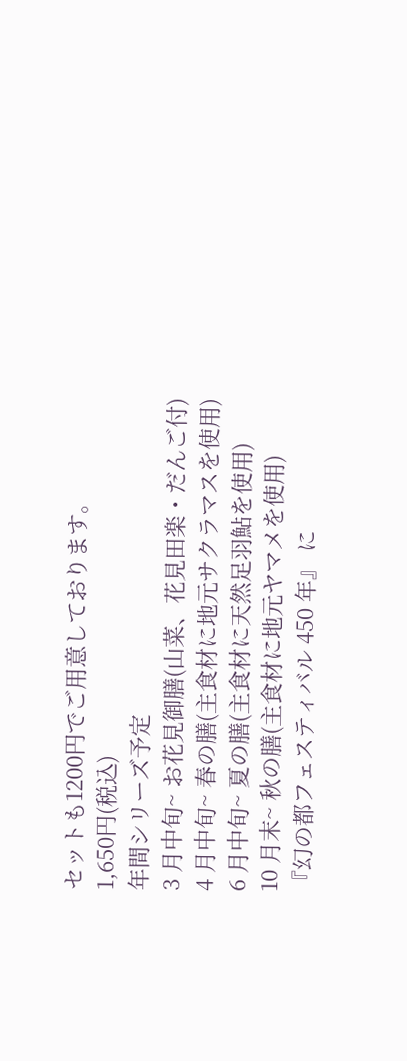セットも1200円でご用意しております。
1,650円(税込)
年間シリーズ予定
3 月中旬~ お花見御膳(山菜、花見田楽・だんご付)
4 月中旬~ 春の膳(主食材に地元サクラマスを使用)
6 月中旬~ 夏の膳(主食材に天然足羽鮎を使用)
10 月末~ 秋の膳(主食材に地元ヤマメを使用)
『幻の都フェスティバル 450 年』 に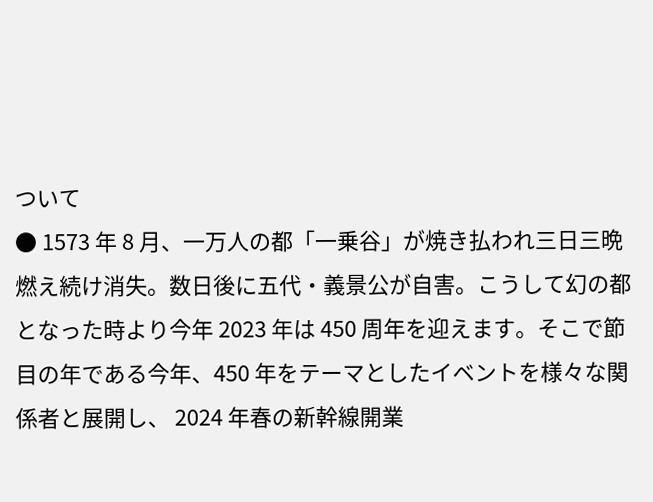ついて
● 1573 年 8 月、一万人の都「一乗谷」が焼き払われ三日三晩燃え続け消失。数日後に五代・義景公が自害。こうして幻の都となった時より今年 2023 年は 450 周年を迎えます。そこで節目の年である今年、450 年をテーマとしたイベントを様々な関係者と展開し、 2024 年春の新幹線開業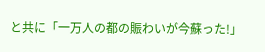と共に「一万人の都の賑わいが今蘇った!」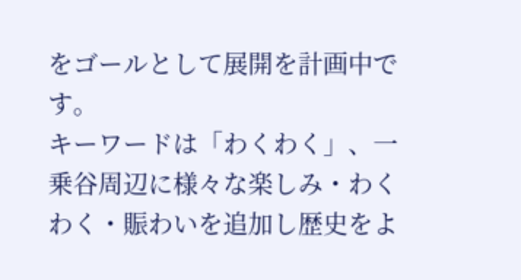をゴールとして展開を計画中です。
キーワードは「わくわく」、一乗谷周辺に様々な楽しみ・わくわく・賑わいを追加し歴史をよ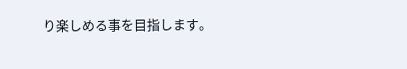り楽しめる事を目指します。